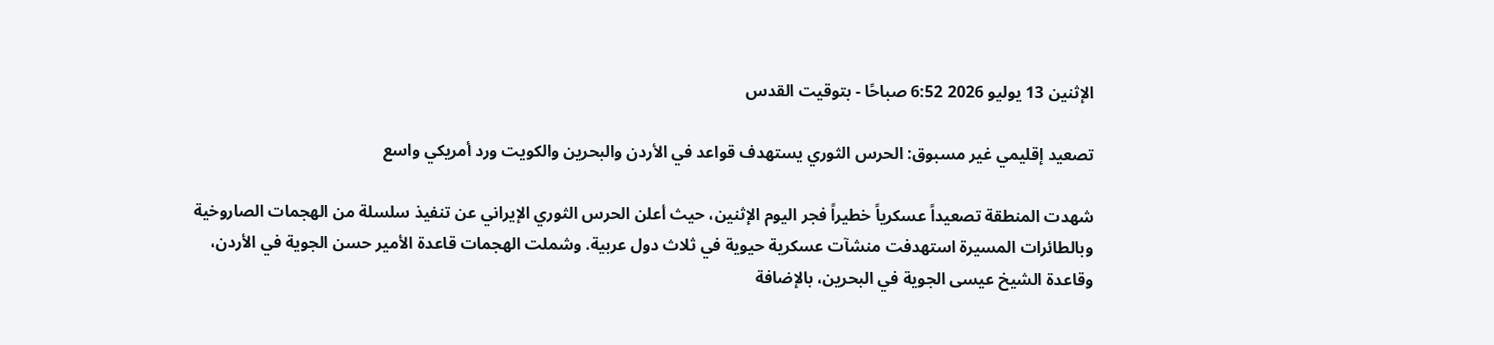الإثنين 13 يوليو 2026 6:52 صباحًا - بتوقيت القدس

تصعيد إقليمي غير مسبوق: الحرس الثوري يستهدف قواعد في الأردن والبحرين والكويت ورد أمريكي واسع

شهدت المنطقة تصعيداً عسكرياً خطيراً فجر اليوم الإثنين، حيث أعلن الحرس الثوري الإيراني عن تنفيذ سلسلة من الهجمات الصاروخية وبالطائرات المسيرة استهدفت منشآت عسكرية حيوية في ثلاث دول عربية. وشملت الهجمات قاعدة الأمير حسن الجوية في الأردن، وقاعدة الشيخ عيسى الجوية في البحرين، بالإضافة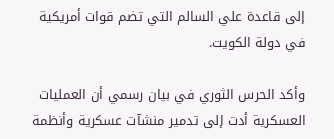إلى قاعدة علي السالم التي تضم قوات أمريكية في دولة الكويت.

وأكد الحرس الثوري في بيان رسمي أن العمليات العسكرية أدت إلى تدمير منشآت عسكرية وأنظمة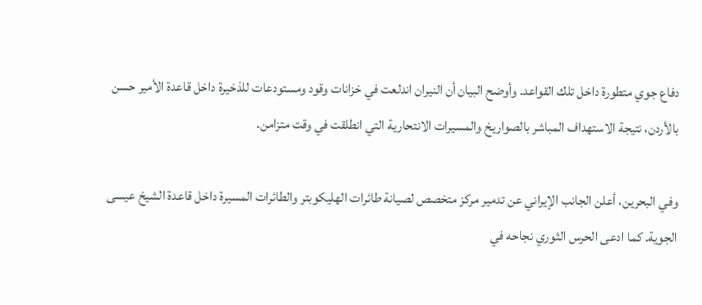دفاع جوي متطورة داخل تلك القواعد. وأوضح البيان أن النيران اندلعت في خزانات وقود ومستودعات للذخيرة داخل قاعدة الأمير حسن بالأردن، نتيجة الاستهداف المباشر بالصواريخ والمسيرات الانتحارية التي انطلقت في وقت متزامن.

وفي البحرين، أعلن الجانب الإيراني عن تدمير مركز متخصص لصيانة طائرات الهليكوبتر والطائرات المسيرة داخل قاعدة الشيخ عيسى الجوية. كما ادعى الحرس الثوري نجاحه في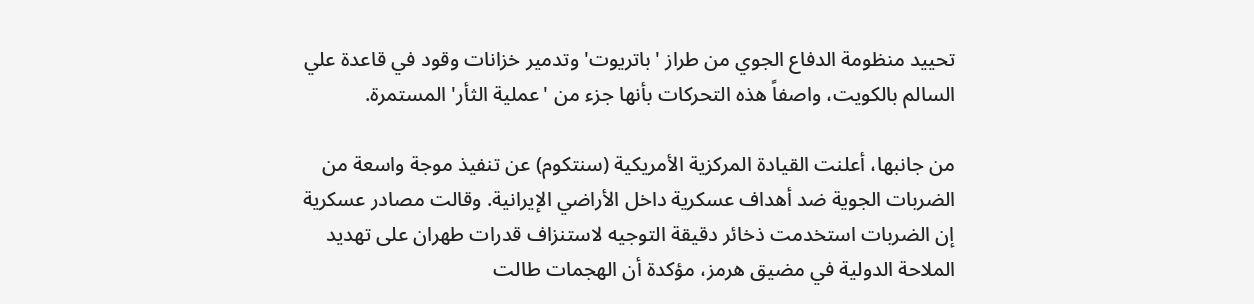تحييد منظومة الدفاع الجوي من طراز 'باتريوت' وتدمير خزانات وقود في قاعدة علي السالم بالكويت، واصفاً هذه التحركات بأنها جزء من 'عملية الثأر' المستمرة.

من جانبها، أعلنت القيادة المركزية الأمريكية (سنتكوم) عن تنفيذ موجة واسعة من الضربات الجوية ضد أهداف عسكرية داخل الأراضي الإيرانية. وقالت مصادر عسكرية إن الضربات استخدمت ذخائر دقيقة التوجيه لاستنزاف قدرات طهران على تهديد الملاحة الدولية في مضيق هرمز، مؤكدة أن الهجمات طالت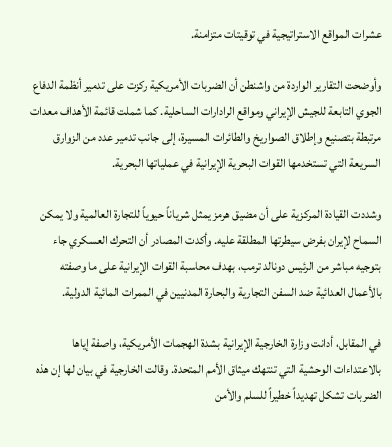عشرات المواقع الاستراتيجية في توقيتات متزامنة.

وأوضحت التقارير الواردة من واشنطن أن الضربات الأمريكية ركزت على تدمير أنظمة الدفاع الجوي التابعة للجيش الإيراني ومواقع الرادارات الساحلية. كما شملت قائمة الأهداف معدات مرتبطة بتصنيع وإطلاق الصواريخ والطائرات المسيرة، إلى جانب تدمير عدد من الزوارق السريعة التي تستخدمها القوات البحرية الإيرانية في عملياتها البحرية.

وشددت القيادة المركزية على أن مضيق هرمز يمثل شرياناً حيوياً للتجارة العالمية ولا يمكن السماح لإيران بفرض سيطرتها المطلقة عليه. وأكدت المصادر أن التحرك العسكري جاء بتوجيه مباشر من الرئيس دونالد ترمب، بهدف محاسبة القوات الإيرانية على ما وصفته بالأعمال العدائية ضد السفن التجارية والبحارة المدنيين في الممرات المائية الدولية.

في المقابل، أدانت وزارة الخارجية الإيرانية بشدة الهجمات الأمريكية، واصفة إياها بالاعتداءات الوحشية التي تنتهك ميثاق الأمم المتحدة. وقالت الخارجية في بيان لها إن هذه الضربات تشكل تهديداً خطيراً للسلم والأمن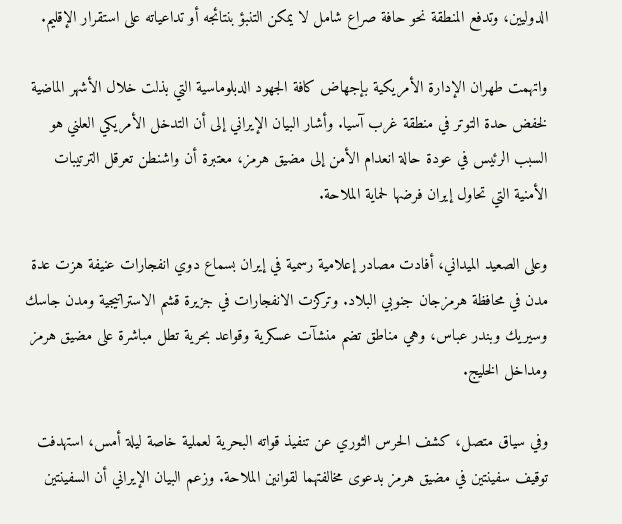الدوليين، وتدفع المنطقة نحو حافة صراع شامل لا يمكن التنبؤ بنتائجه أو تداعياته على استقرار الإقليم.

واتهمت طهران الإدارة الأمريكية بإجهاض كافة الجهود الدبلوماسية التي بذلت خلال الأشهر الماضية لخفض حدة التوتر في منطقة غرب آسيا. وأشار البيان الإيراني إلى أن التدخل الأمريكي العلني هو السبب الرئيس في عودة حالة انعدام الأمن إلى مضيق هرمز، معتبرة أن واشنطن تعرقل الترتيبات الأمنية التي تحاول إيران فرضها لحماية الملاحة.

وعلى الصعيد الميداني، أفادت مصادر إعلامية رسمية في إيران بسماع دوي انفجارات عنيفة هزت عدة مدن في محافظة هرمزجان جنوبي البلاد. وتركزت الانفجارات في جزيرة قشم الاستراتيجية ومدن جاسك وسيريك وبندر عباس، وهي مناطق تضم منشآت عسكرية وقواعد بحرية تطل مباشرة على مضيق هرمز ومداخل الخليج.

وفي سياق متصل، كشف الحرس الثوري عن تنفيذ قواته البحرية لعملية خاصة ليلة أمس، استهدفت توقيف سفينتين في مضيق هرمز بدعوى مخالفتهما لقوانين الملاحة. وزعم البيان الإيراني أن السفينتين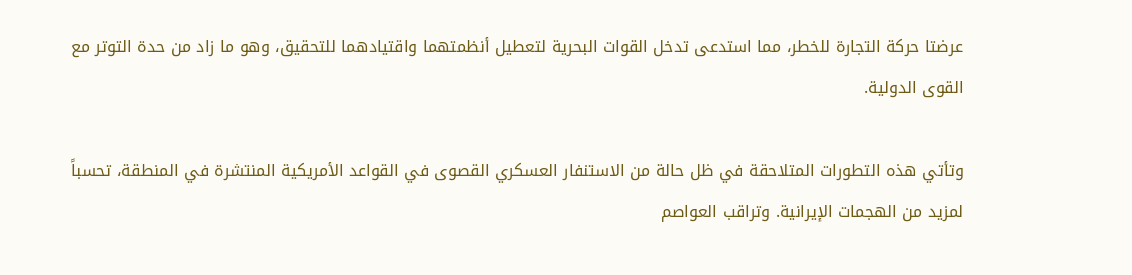عرضتا حركة التجارة للخطر، مما استدعى تدخل القوات البحرية لتعطيل أنظمتهما واقتيادهما للتحقيق، وهو ما زاد من حدة التوتر مع القوى الدولية.

وتأتي هذه التطورات المتلاحقة في ظل حالة من الاستنفار العسكري القصوى في القواعد الأمريكية المنتشرة في المنطقة، تحسباً لمزيد من الهجمات الإيرانية. وتراقب العواصم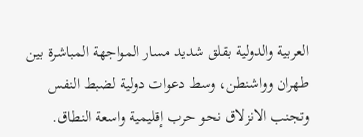العربية والدولية بقلق شديد مسار المواجهة المباشرة بين طهران وواشنطن، وسط دعوات دولية لضبط النفس وتجنب الانزلاق نحو حرب إقليمية واسعة النطاق.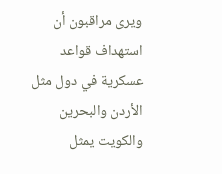ويرى مراقبون أن استهداف قواعد عسكرية في دول مثل الأردن والبحرين والكويت يمثل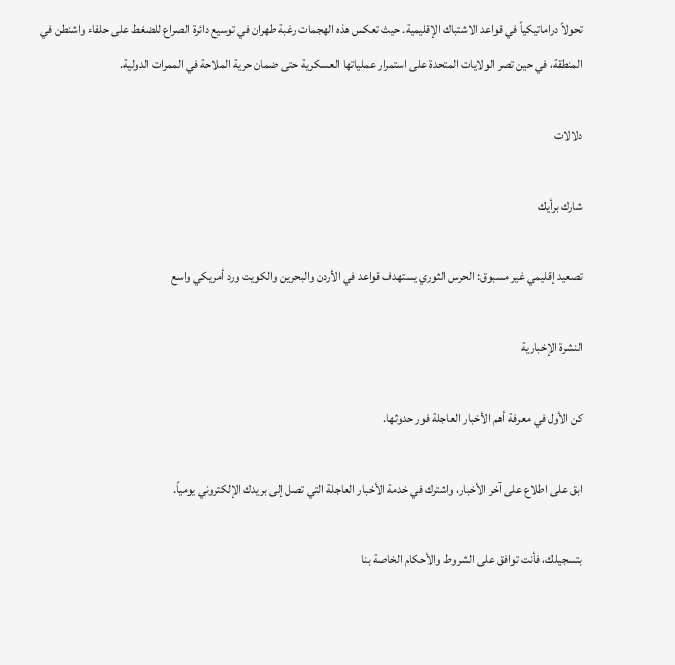تحولاً دراماتيكياً في قواعد الاشتباك الإقليمية. حيث تعكس هذه الهجمات رغبة طهران في توسيع دائرة الصراع للضغط على حلفاء واشنطن في المنطقة، في حين تصر الولايات المتحدة على استمرار عملياتها العسكرية حتى ضمان حرية الملاحة في الممرات الدولية.

دلالات

شارك برأيك

تصعيد إقليمي غير مسبوق: الحرس الثوري يستهدف قواعد في الأردن والبحرين والكويت ورد أمريكي واسع

النشرة الإخبارية

كن الأول في معرفة أهم الأخبار العاجلة فور حدوثها.

ابق على اطلاع على آخر الأخبار، واشترك في خدمة الأخبار العاجلة التي تصل إلى بريدك الإلكتروني يومياً.

بتسجيلك، فأنت توافق على الشروط والأحكام الخاصة بنا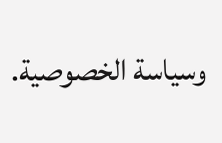وسياسة الخصوصية.